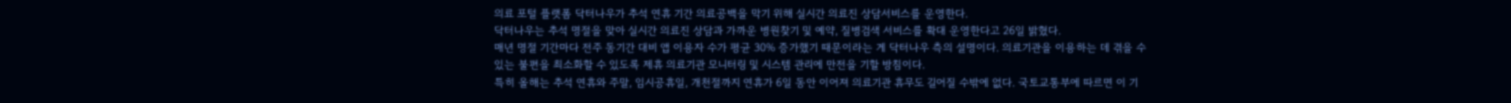의료 포털 플랫폼 닥터나우가 추석 연휴 기간 의료공백을 막기 위해 실시간 의료진 상담서비스를 운영한다.
닥터나우는 추석 명절을 맞아 실시간 의료진 상담과 가까운 병원찾기 및 예약, 질병검색 서비스를 확대 운영한다고 26일 밝혔다.
매년 명절 기간마다 전주 동기간 대비 앱 이용자 수가 평균 30% 증가했기 때문이라는 게 닥터나우 측의 설명이다. 의료기관을 이용하는 데 겪을 수 있는 불편을 최소화할 수 있도록 제휴 의료기관 모니터링 및 시스템 관리에 만전을 기할 방침이다.
특히 올해는 추석 연휴와 주말, 임시공휴일, 개천절까지 연휴가 6일 동안 이어져 의료기관 휴무도 길어질 수밖에 없다. 국토교통부에 따르면 이 기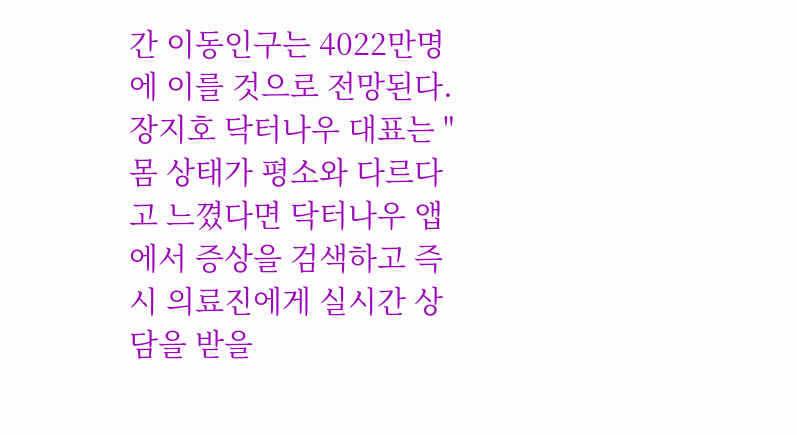간 이동인구는 4022만명에 이를 것으로 전망된다.
장지호 닥터나우 대표는 "몸 상태가 평소와 다르다고 느꼈다면 닥터나우 앱에서 증상을 검색하고 즉시 의료진에게 실시간 상담을 받을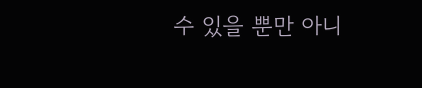수 있을 뿐만 아니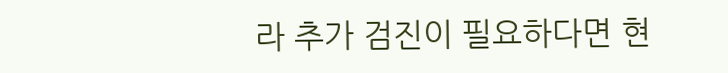라 추가 검진이 필요하다면 현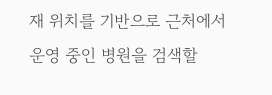재 위치를 기반으로 근처에서 운영 중인 병원을 검색할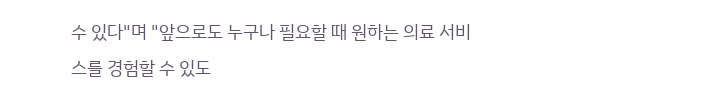수 있다"며 "앞으로도 누구나 필요할 때 원하는 의료 서비스를 경험할 수 있도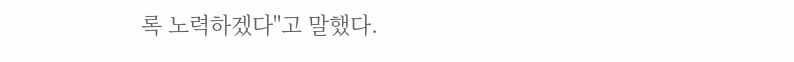록 노력하겠다"고 말했다.